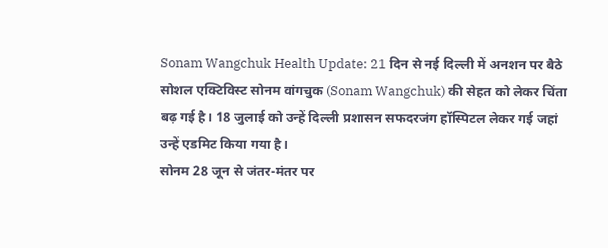Sonam Wangchuk Health Update: 21 दिन से नई दिल्ली में अनशन पर बैठे सोशल एक्टिविस्ट सोनम वांगचुक (Sonam Wangchuk) की सेहत को लेकर चिंता बढ़ गई है। 18 जुलाई को उन्हें दिल्ली प्रशासन सफदरजंग हॉस्पिटल लेकर गई जहां उन्हें एडमिट किया गया है।
सोनम 28 जून से जंतर-मंतर पर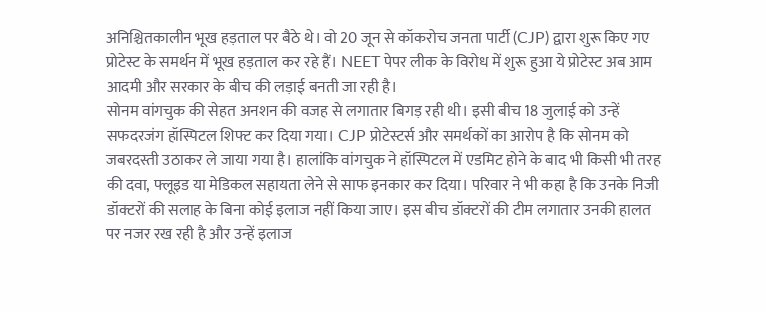अनिश्चितकालीन भूख हड़ताल पर बैठे थे। वो 20 जून से कॉकरोच जनता पार्टी (CJP) द्वारा शुरू किए गए प्रोटेस्ट के समर्थन में भूख हड़ताल कर रहे हैं। NEET पेपर लीक के विरोध में शुरू हुआ ये प्रोटेस्ट अब आम आदमी और सरकार के बीच की लड़ाई बनती जा रही है।
सोनम वांगचुक की सेहत अनशन की वजह से लगातार बिगड़ रही थी। इसी बीच 18 जुलाई को उन्हें सफदरजंग हॉस्पिटल शिफ्ट कर दिया गया। CJP प्रोटेस्टर्स और समर्थकों का आरोप है कि सोनम को जबरदस्ती उठाकर ले जाया गया है। हालांकि वांगचुक ने हॉस्पिटल में एडमिट होने के बाद भी किसी भी तरह की दवा, फ्लूइड या मेडिकल सहायता लेने से साफ इनकार कर दिया। परिवार ने भी कहा है कि उनके निजी डॉक्टरों की सलाह के बिना कोई इलाज नहीं किया जाए। इस बीच डॉक्टरों की टीम लगातार उनकी हालत पर नजर रख रही है और उन्हें इलाज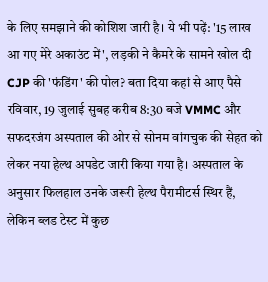के लिए समझाने की कोशिश जारी है। ये भी पढ़ें: '15 लाख आ गए मेरे अकाउंट में', लड़की ने कैमरे के सामने खोल दी CJP की 'फंडिंग' की पोल? बता दिया कहां से आए पैसे रविवार, 19 जुलाई सुबह करीब 8:30 बजे VMMC और सफदरजंग अस्पताल की ओर से सोनम वांगचुक की सेहत को लेकर नया हेल्थ अपडेट जारी किया गया है। अस्पताल के अनुसार फिलहाल उनके जरूरी हेल्थ पैरामीटर्स स्थिर हैं, लेकिन ब्लड टेस्ट में कुछ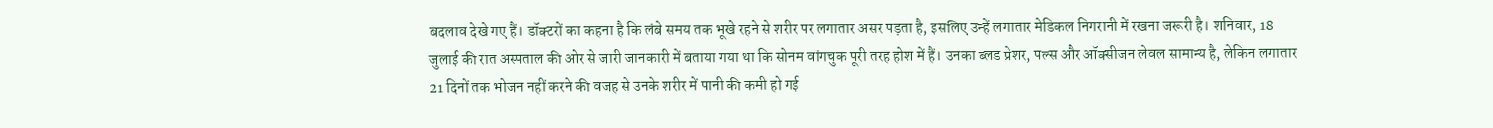बदलाव देखे गए हैं। डॉक्टरों का कहना है कि लंबे समय तक भूखे रहने से शरीर पर लगातार असर पड़ता है, इसलिए उन्हें लगातार मेडिकल निगरानी में रखना जरूरी है। शनिवार, 18 जुलाई की रात अस्पताल की ओर से जारी जानकारी में बताया गया था कि सोनम वांगचुक पूरी तरह होश में हैं। उनका ब्लड प्रेशर, पल्स और ऑक्सीजन लेवल सामान्य है, लेकिन लगातार 21 दिनों तक भोजन नहीं करने की वजह से उनके शरीर में पानी की कमी हो गई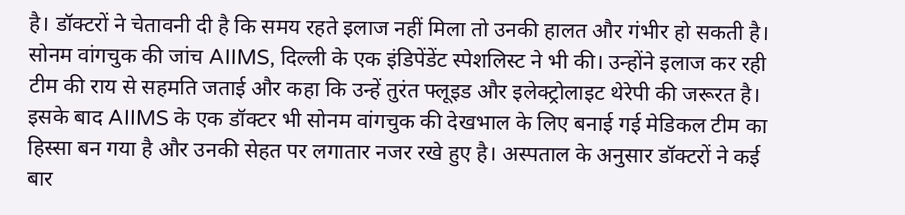है। डॉक्टरों ने चेतावनी दी है कि समय रहते इलाज नहीं मिला तो उनकी हालत और गंभीर हो सकती है। सोनम वांगचुक की जांच AIIMS, दिल्ली के एक इंडिपेंडेंट स्पेशलिस्ट ने भी की। उन्होंने इलाज कर रही टीम की राय से सहमति जताई और कहा कि उन्हें तुरंत फ्लूइड और इलेक्ट्रोलाइट थेरेपी की जरूरत है। इसके बाद AIIMS के एक डॉक्टर भी सोनम वांगचुक की देखभाल के लिए बनाई गई मेडिकल टीम का हिस्सा बन गया है और उनकी सेहत पर लगातार नजर रखे हुए है। अस्पताल के अनुसार डॉक्टरों ने कई बार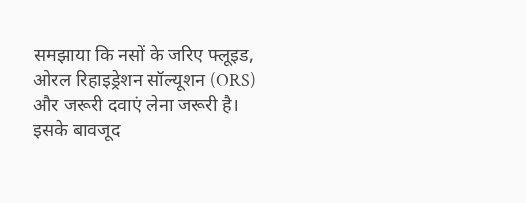समझाया कि नसों के जरिए फ्लूइड, ओरल रिहाइड्रेशन सॉल्यूशन (ORS) और जरूरी दवाएं लेना जरूरी है। इसके बावजूद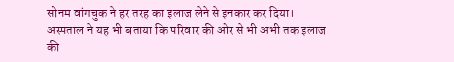सोनम वांगचुक ने हर तरह का इलाज लेने से इनकार कर दिया। अस्पताल ने यह भी बताया कि परिवार की ओर से भी अभी तक इलाज की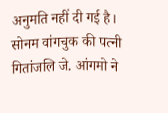अनुमति नहीं दी गई है। सोनम वांगचुक की पत्नी गितांजलि जे. आंगमो ने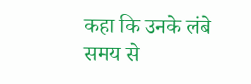कहा कि उनके लंबे समय से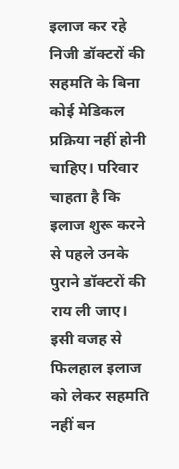इलाज कर रहे निजी डॉक्टरों की सहमति के बिना कोई मेडिकल प्रक्रिया नहीं होनी चाहिए। परिवार चाहता है कि इलाज शुरू करने से पहले उनके पुराने डॉक्टरों की राय ली जाए। इसी वजह से फिलहाल इलाज को लेकर सहमति नहीं बन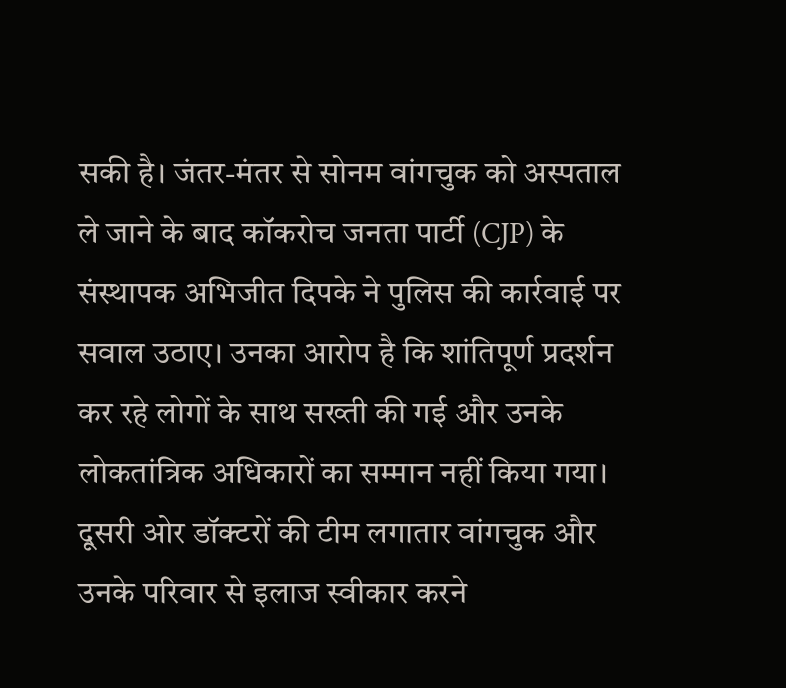सकी है। जंतर-मंतर से सोनम वांगचुक को अस्पताल ले जाने के बाद कॉकरोच जनता पार्टी (CJP) के संस्थापक अभिजीत दिपके ने पुलिस की कार्रवाई पर सवाल उठाए। उनका आरोप है कि शांतिपूर्ण प्रदर्शन कर रहे लोगों के साथ सख्ती की गई और उनके लोकतांत्रिक अधिकारों का सम्मान नहीं किया गया। दूसरी ओर डॉक्टरों की टीम लगातार वांगचुक और उनके परिवार से इलाज स्वीकार करने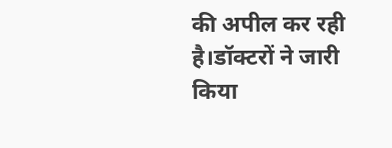की अपील कर रही है।डॉक्टरों ने जारी किया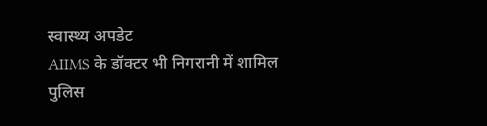स्वास्थ्य अपडेट
AIIMS के डॉक्टर भी निगरानी में शामिल
पुलिस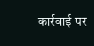कार्रवाई पर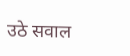उठे सवाल